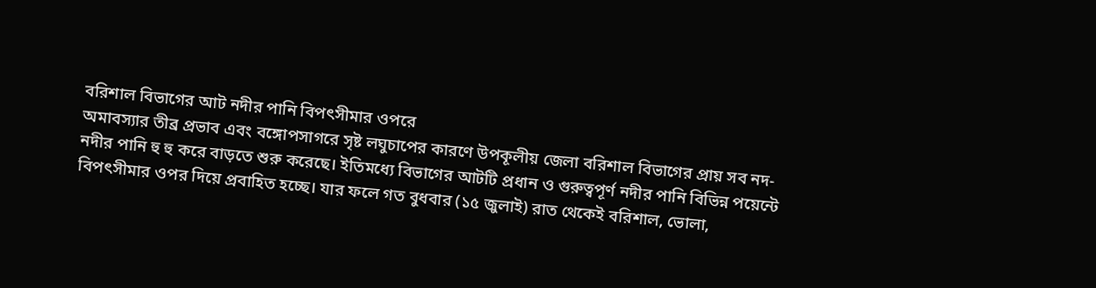বরিশাল বিভাগের আট নদীর পানি বিপৎসীমার ওপরে
অমাবস্যার তীব্র প্রভাব এবং বঙ্গোপসাগরে সৃষ্ট লঘুচাপের কারণে উপকূলীয় জেলা বরিশাল বিভাগের প্রায় সব নদ-নদীর পানি হু হু করে বাড়তে শুরু করেছে। ইতিমধ্যে বিভাগের আটটি প্রধান ও গুরুত্বপূর্ণ নদীর পানি বিভিন্ন পয়েন্টে বিপৎসীমার ওপর দিয়ে প্রবাহিত হচ্ছে। যার ফলে গত বুধবার (১৫ জুলাই) রাত থেকেই বরিশাল, ভোলা,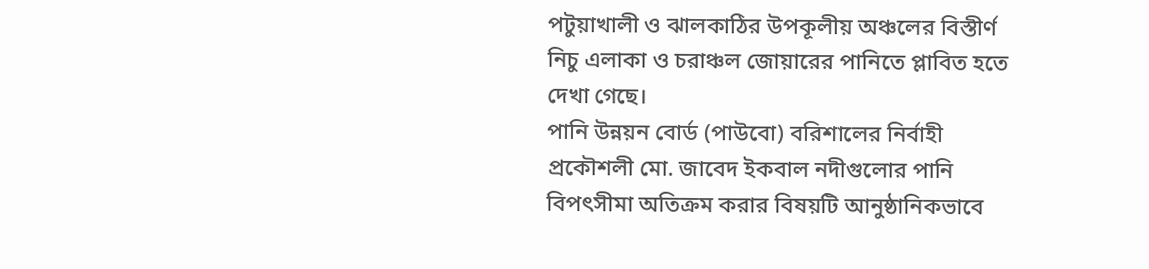পটুয়াখালী ও ঝালকাঠির উপকূলীয় অঞ্চলের বিস্তীর্ণ নিচু এলাকা ও চরাঞ্চল জোয়ারের পানিতে প্লাবিত হতে দেখা গেছে।
পানি উন্নয়ন বোর্ড (পাউবো) বরিশালের নির্বাহী প্রকৌশলী মো. জাবেদ ইকবাল নদীগুলোর পানি বিপৎসীমা অতিক্রম করার বিষয়টি আনুষ্ঠানিকভাবে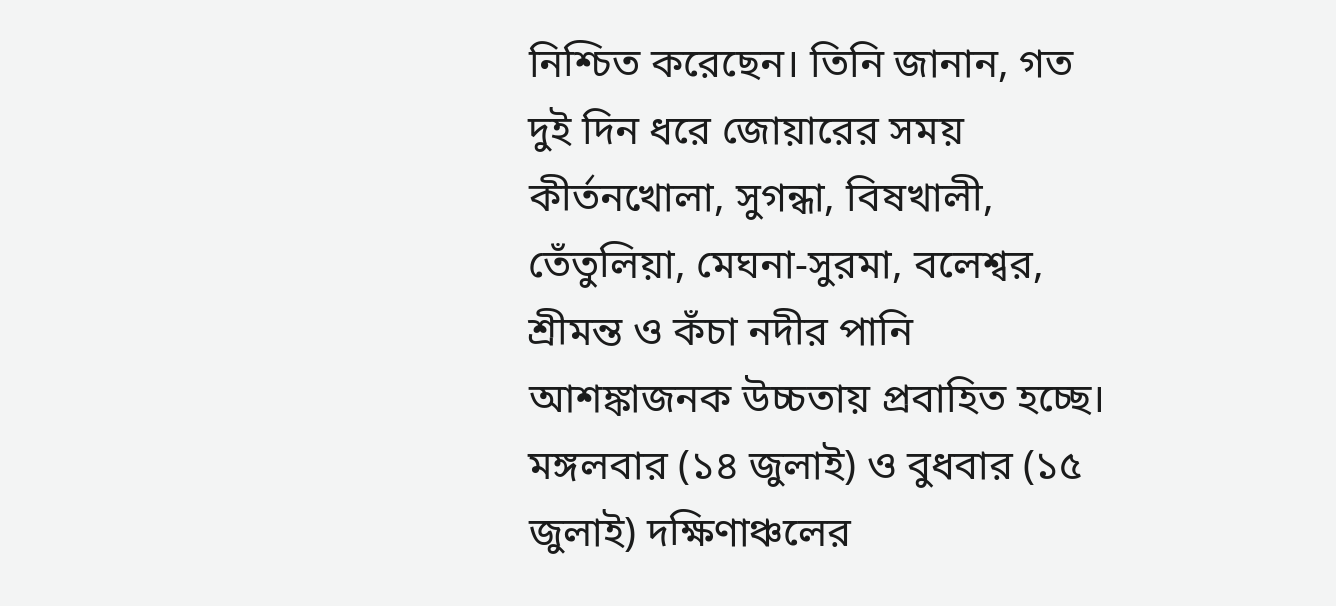নিশ্চিত করেছেন। তিনি জানান, গত দুই দিন ধরে জোয়ারের সময় কীর্তনখোলা, সুগন্ধা, বিষখালী, তেঁতুলিয়া, মেঘনা-সুরমা, বলেশ্বর, শ্রীমন্ত ও কঁচা নদীর পানি আশঙ্কাজনক উচ্চতায় প্রবাহিত হচ্ছে।
মঙ্গলবার (১৪ জুলাই) ও বুধবার (১৫ জুলাই) দক্ষিণাঞ্চলের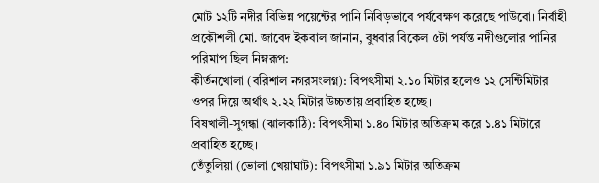মোট ১২টি নদীর বিভিন্ন পয়েন্টের পানি নিবিড়ভাবে পর্যবেক্ষণ করেছে পাউবো। নির্বাহী প্রকৌশলী মো. জাবেদ ইকবাল জানান, বুধবার বিকেল ৫টা পর্যন্ত নদীগুলোর পানির পরিমাপ ছিল নিম্নরূপ:
কীর্তনখোলা (বরিশাল নগরসংলগ্ন): বিপৎসীমা ২.১০ মিটার হলেও ১২ সেন্টিমিটার ওপর দিয়ে অর্থাৎ ২.২২ মিটার উচ্চতায় প্রবাহিত হচ্ছে।
বিষখালী-সুগন্ধা (ঝালকাঠি): বিপৎসীমা ১.৪০ মিটার অতিক্রম করে ১.৪১ মিটারে প্রবাহিত হচ্ছে।
তেঁতুলিয়া (ভোলা খেয়াঘাট): বিপৎসীমা ১.৯১ মিটার অতিক্রম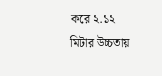করে ২.১২ মিটার উচ্চতায়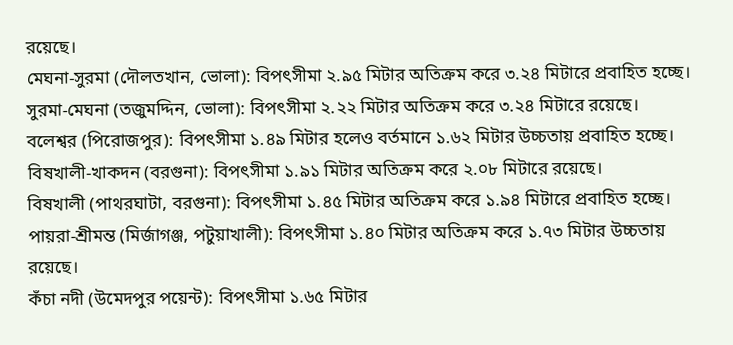রয়েছে।
মেঘনা-সুরমা (দৌলতখান, ভোলা): বিপৎসীমা ২.৯৫ মিটার অতিক্রম করে ৩.২৪ মিটারে প্রবাহিত হচ্ছে।
সুরমা-মেঘনা (তজুমদ্দিন, ভোলা): বিপৎসীমা ২.২২ মিটার অতিক্রম করে ৩.২৪ মিটারে রয়েছে।
বলেশ্বর (পিরোজপুর): বিপৎসীমা ১.৪৯ মিটার হলেও বর্তমানে ১.৬২ মিটার উচ্চতায় প্রবাহিত হচ্ছে।
বিষখালী-খাকদন (বরগুনা): বিপৎসীমা ১.৯১ মিটার অতিক্রম করে ২.০৮ মিটারে রয়েছে।
বিষখালী (পাথরঘাটা, বরগুনা): বিপৎসীমা ১.৪৫ মিটার অতিক্রম করে ১.৯৪ মিটারে প্রবাহিত হচ্ছে।
পায়রা-শ্রীমন্ত (মির্জাগঞ্জ, পটুয়াখালী): বিপৎসীমা ১.৪০ মিটার অতিক্রম করে ১.৭৩ মিটার উচ্চতায় রয়েছে।
কঁচা নদী (উমেদপুর পয়েন্ট): বিপৎসীমা ১.৬৫ মিটার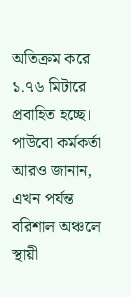অতিক্রম করে ১.৭৬ মিটারে প্রবাহিত হচ্ছে।
পাউবো কর্মকর্তা আরও জানান, এখন পর্যন্ত বরিশাল অঞ্চলে স্থায়ী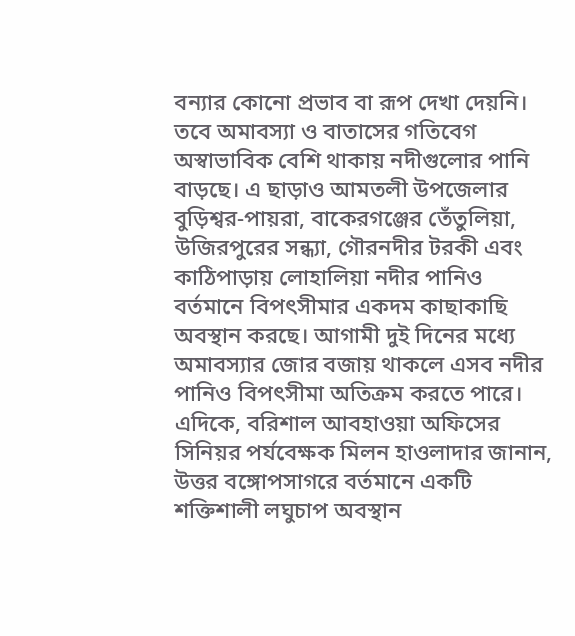বন্যার কোনো প্রভাব বা রূপ দেখা দেয়নি। তবে অমাবস্যা ও বাতাসের গতিবেগ অস্বাভাবিক বেশি থাকায় নদীগুলোর পানি বাড়ছে। এ ছাড়াও আমতলী উপজেলার বুড়িশ্বর-পায়রা, বাকেরগঞ্জের তেঁতুলিয়া, উজিরপুরের সন্ধ্যা, গৌরনদীর টরকী এবং কাঠিপাড়ায় লোহালিয়া নদীর পানিও বর্তমানে বিপৎসীমার একদম কাছাকাছি অবস্থান করছে। আগামী দুই দিনের মধ্যে অমাবস্যার জোর বজায় থাকলে এসব নদীর পানিও বিপৎসীমা অতিক্রম করতে পারে।
এদিকে, বরিশাল আবহাওয়া অফিসের সিনিয়র পর্যবেক্ষক মিলন হাওলাদার জানান, উত্তর বঙ্গোপসাগরে বর্তমানে একটি শক্তিশালী লঘুচাপ অবস্থান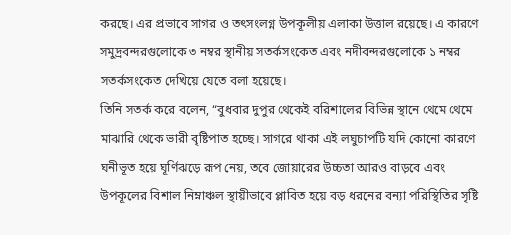করছে। এর প্রভাবে সাগর ও তৎসংলগ্ন উপকূলীয় এলাকা উত্তাল রয়েছে। এ কারণে সমুদ্রবন্দরগুলোকে ৩ নম্বর স্থানীয় সতর্কসংকেত এবং নদীবন্দরগুলোকে ১ নম্বর সতর্কসংকেত দেখিয়ে যেতে বলা হয়েছে।
তিনি সতর্ক করে বলেন, “বুধবার দুপুর থেকেই বরিশালের বিভিন্ন স্থানে থেমে থেমে মাঝারি থেকে ভারী বৃষ্টিপাত হচ্ছে। সাগরে থাকা এই লঘুচাপটি যদি কোনো কারণে ঘনীভূত হয়ে ঘূর্ণিঝড়ে রূপ নেয়, তবে জোয়ারের উচ্চতা আরও বাড়বে এবং উপকূলের বিশাল নিম্নাঞ্চল স্থায়ীভাবে প্লাবিত হয়ে বড় ধরনের বন্যা পরিস্থিতির সৃষ্টি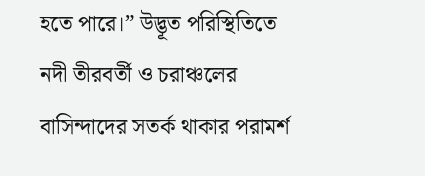হতে পারে।” উদ্ভূত পরিস্থিতিতে নদী তীরবর্তী ও চরাঞ্চলের বাসিন্দাদের সতর্ক থাকার পরামর্শ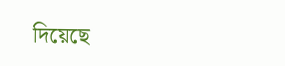দিয়েছে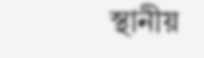স্থানীয়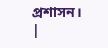প্রশাসন।
|